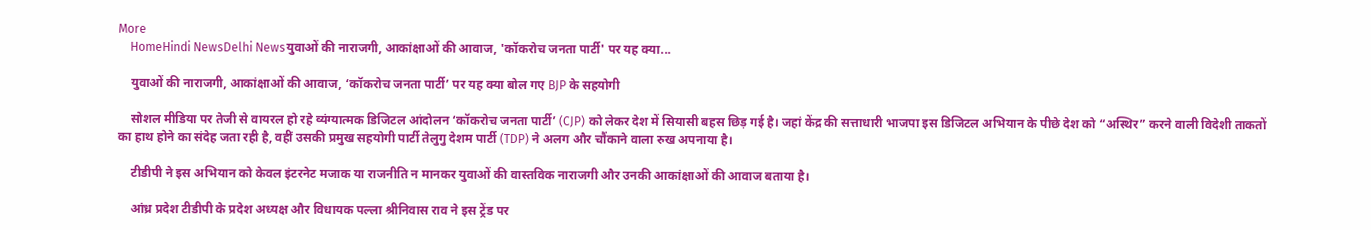More
    HomeHindi NewsDelhi Newsयुवाओं की नाराजगी, आकांक्षाओं की आवाज, 'कॉकरोच जनता पार्टी' पर यह क्या...

    युवाओं की नाराजगी, आकांक्षाओं की आवाज, ‘कॉकरोच जनता पार्टी’ पर यह क्या बोल गए BJP के सहयोगी

    सोशल मीडिया पर तेजी से वायरल हो रहे व्यंग्यात्मक डिजिटल आंदोलन ‘कॉकरोच जनता पार्टी’ (CJP) को लेकर देश में सियासी बहस छिड़ गई है। जहां केंद्र की सत्ताधारी भाजपा इस डिजिटल अभियान के पीछे देश को “अस्थिर” करने वाली विदेशी ताकतों का हाथ होने का संदेह जता रही है, वहीं उसकी प्रमुख सहयोगी पार्टी तेलुगु देशम पार्टी (TDP) ने अलग और चौंकाने वाला रुख अपनाया है।

    टीडीपी ने इस अभियान को केवल इंटरनेट मजाक या राजनीति न मानकर युवाओं की वास्तविक नाराजगी और उनकी आकांक्षाओं की आवाज बताया है।

    आंध्र प्रदेश टीडीपी के प्रदेश अध्यक्ष और विधायक पल्ला श्रीनिवास राव ने इस ट्रेंड पर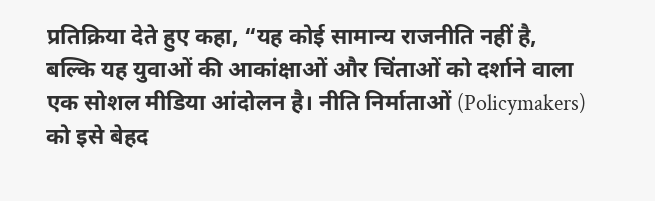प्रतिक्रिया देते हुए कहा, “यह कोई सामान्य राजनीति नहीं है, बल्कि यह युवाओं की आकांक्षाओं और चिंताओं को दर्शाने वाला एक सोशल मीडिया आंदोलन है। नीति निर्माताओं (Policymakers) को इसे बेहद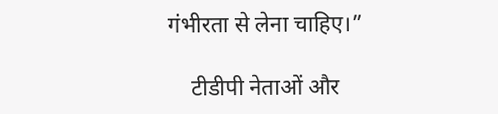गंभीरता से लेना चाहिए।”

    टीडीपी नेताओं और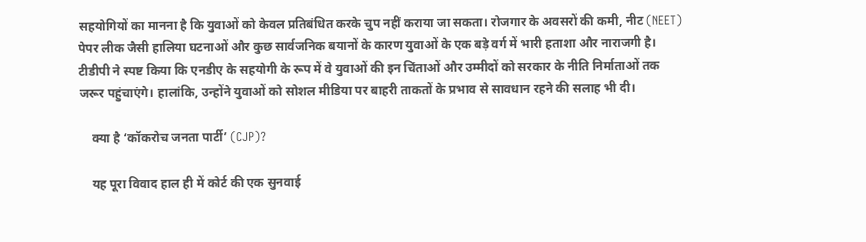सहयोगियों का मानना है कि युवाओं को केवल प्रतिबंधित करके चुप नहीं कराया जा सकता। रोजगार के अवसरों की कमी, नीट (NEET) पेपर लीक जैसी हालिया घटनाओं और कुछ सार्वजनिक बयानों के कारण युवाओं के एक बड़े वर्ग में भारी हताशा और नाराजगी है। टीडीपी ने स्पष्ट किया कि एनडीए के सहयोगी के रूप में वे युवाओं की इन चिंताओं और उम्मीदों को सरकार के नीति निर्माताओं तक जरूर पहुंचाएंगे। हालांकि, उन्होंने युवाओं को सोशल मीडिया पर बाहरी ताकतों के प्रभाव से सावधान रहने की सलाह भी दी।

    क्या है ‘कॉकरोच जनता पार्टी’ (CJP)?

    यह पूरा विवाद हाल ही में कोर्ट की एक सुनवाई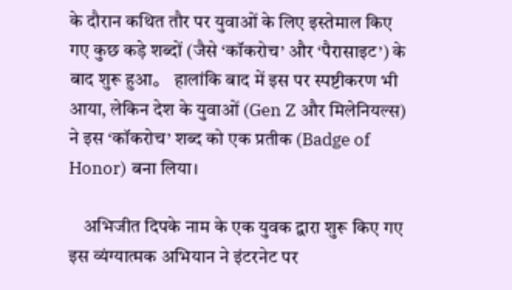के दौरान कथित तौर पर युवाओं के लिए इस्तेमाल किए गए कुछ कड़े शब्दों (जैसे ‘कॉकरोच’ और ‘पैरासाइट’) के बाद शुरू हुआ。 हालांकि बाद में इस पर स्पष्टीकरण भी आया, लेकिन देश के युवाओं (Gen Z और मिलेनियल्स) ने इस ‘कॉकरोच’ शब्द को एक प्रतीक (Badge of Honor) बना लिया।

    अभिजीत दिपके नाम के एक युवक द्वारा शुरू किए गए इस व्यंग्यात्मक अभियान ने इंटरनेट पर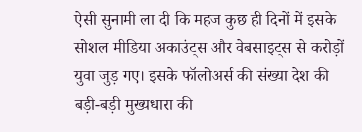ऐसी सुनामी ला दी कि महज कुछ ही दिनों में इसके सोशल मीडिया अकाउंट्स और वेबसाइट्स से करोड़ों युवा जुड़ गए। इसके फॉलोअर्स की संख्या देश की बड़ी-बड़ी मुख्यधारा की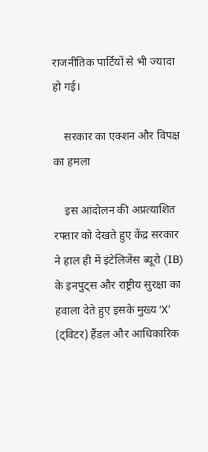राजनीतिक पार्टियों से भी ज्यादा हो गई।

    सरकार का एक्शन और विपक्ष का हमला

    इस आंदोलन की अप्रत्याशित रफ्तार को देखते हुए केंद्र सरकार ने हाल ही में इंटेलिजेंस ब्यूरो (IB) के इनपुट्स और राष्ट्रीय सुरक्षा का हवाला देते हुए इसके मुख्य ‘X’ (ट्विटर) हैंडल और आधिकारिक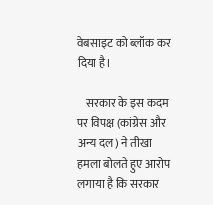वेबसाइट को ब्लॉक कर दिया है।

    सरकार के इस कदम पर विपक्ष (कांग्रेस और अन्य दल) ने तीखा हमला बोलते हुए आरोप लगाया है कि सरकार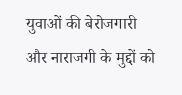युवाओं की बेरोजगारी और नाराजगी के मुद्दों को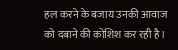हल करने के बजाय उनकी आवाज को दबाने की कोशिश कर रही है।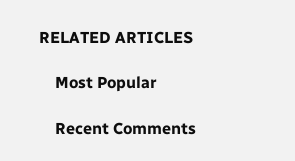RELATED ARTICLES

    Most Popular

    Recent Comments